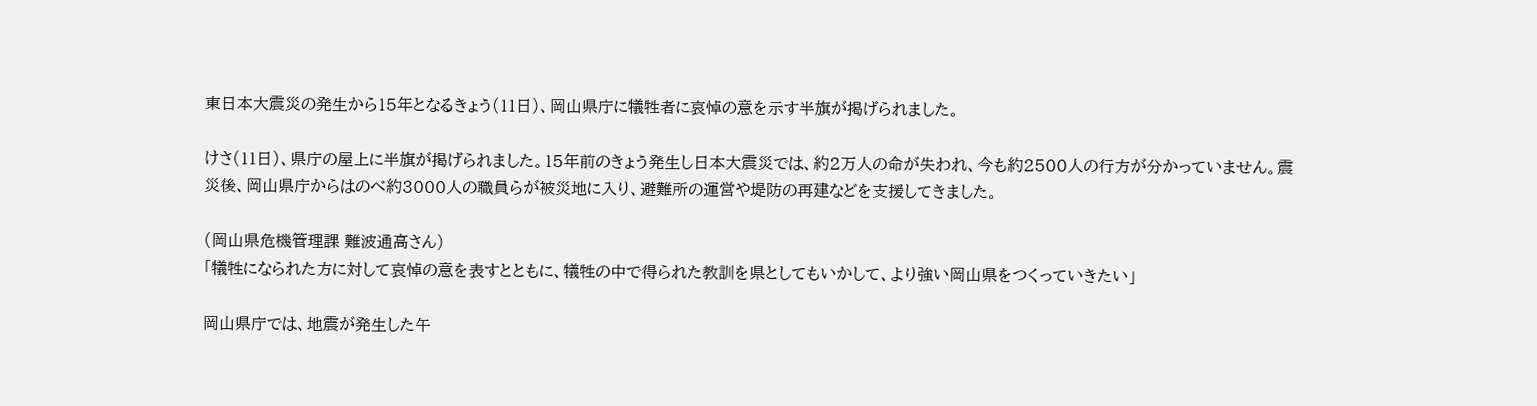東日本大震災の発生から15年となるきょう(11日)、岡山県庁に犠牲者に哀悼の意を示す半旗が掲げられました。

けさ(11日)、県庁の屋上に半旗が掲げられました。15年前のきょう発生し日本大震災では、約2万人の命が失われ、今も約2500人の行方が分かっていません。震災後、岡山県庁からはのべ約3000人の職員らが被災地に入り、避難所の運営や堤防の再建などを支援してきました。

(岡山県危機管理課 難波通高さん)
「犠牲になられた方に対して哀悼の意を表すとともに、犠牲の中で得られた教訓を県としてもいかして、より強い岡山県をつくっていきたい」

岡山県庁では、地震が発生した午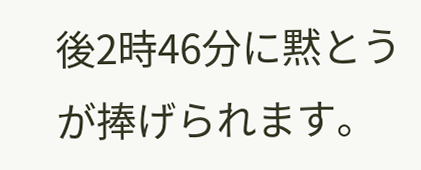後2時46分に黙とうが捧げられます。